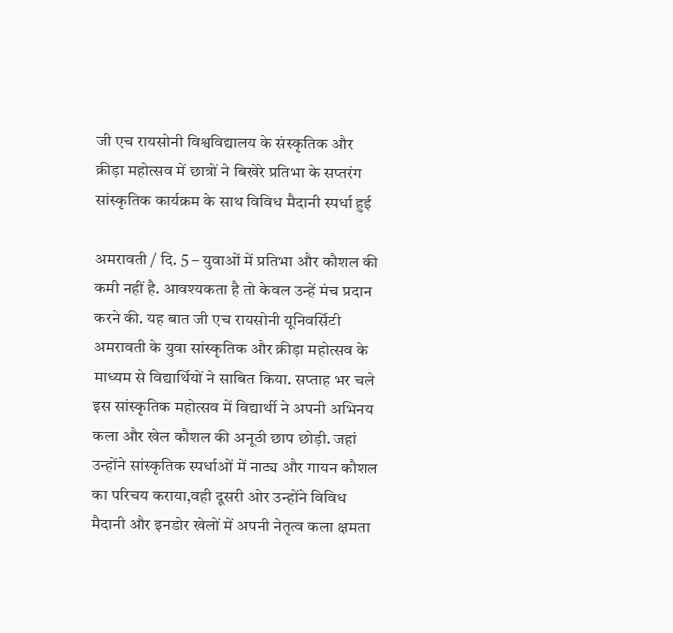जी एच रायसोनी विश्वविद्यालय के संस्कृतिक और क्रीड़ा महोत्सव में छात्रों ने बिखेरे प्रतिभा के सप्तरंग
सांस्कृतिक कार्यक्रम के साथ विविध मैदानी स्पर्धा हुई

अमरावती / दि. 5 – युवाओं में प्रतिभा और कौशल की कमी नहीं है. आवश्यकता है तो केवल उन्हें मंच प्रदान करने की. यह बात जी एच रायसोनी यूनिवर्सिटी अमरावती के युवा सांस्कृतिक और क्रीड़ा महोत्सव के माध्यम से विद्यार्थियों ने साबित किया. सप्ताह भर चले इस सांस्कृतिक महोत्सव में विद्यार्थी ने अपनी अभिनय कला और खेल कौशल की अनूठी छाप छोड़ी. जहां उन्होंने सांस्कृतिक स्पर्धाओं में नाट्य और गायन कौशल का परिचय कराया,वही दूसरी ओर उन्होंने विविध मैदानी और इनडोर खेलों में अपनी नेतृत्व कला क्षमता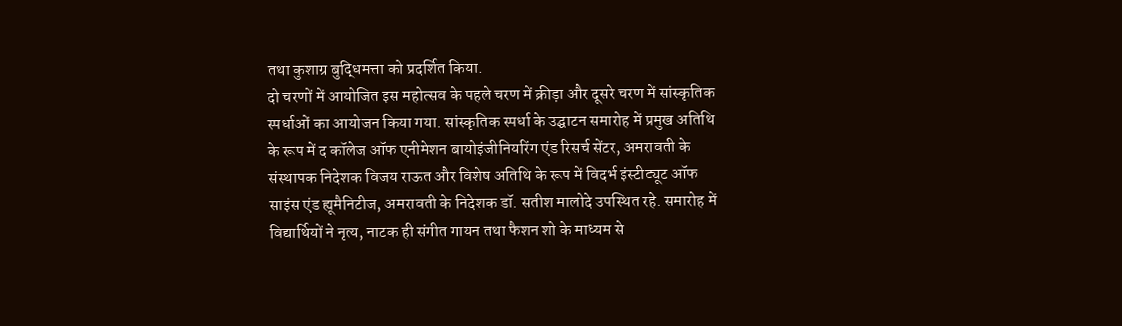तथा कुशाग्र बुद्धिमत्ता को प्रदर्शित किया.
दो चरणों में आयोजित इस महोत्सव के पहले चरण में क्रीड़ा और दूसरे चरण में सांस्कृतिक स्पर्धाओं का आयोजन किया गया. सांस्कृतिक स्पर्धा के उद्घाटन समारोह में प्रमुख अतिथि के रूप में द कॉलेज ऑफ एनीमेशन बायोइंजीनियरिंग एंड रिसर्च सेंटर, अमरावती के संस्थापक निदेशक विजय राऊत और विशेष अतिथि के रूप में विदर्भ इंस्टीट्यूट ऑफ साइंस एंड ह्यूमैनिटीज, अमरावती के निदेशक डॉ. सतीश मालोदे उपस्थित रहे. समारोह में विद्यार्थियों ने नृत्य, नाटक ही संगीत गायन तथा फैशन शो के माध्यम से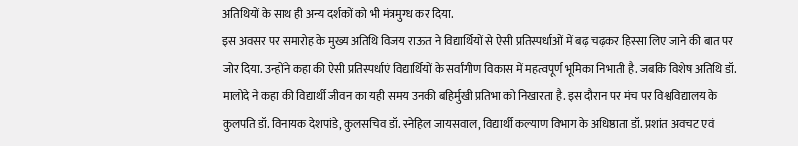अतिथियों के साथ ही अन्य दर्शकों को भी मंत्रमुग्ध कर दिया.
इस अवसर पर समारोह के मुख्य अतिथि विजय राऊत ने विद्यार्थियों से ऐसी प्रतिस्पर्धाओं में बढ़ चढ़कर हिस्सा लिए जाने की बात पर जोर दिया. उन्होंने कहा की ऐसी प्रतिस्पर्धाएं विद्यार्थियों के सर्वांगीण विकास में महत्वपूर्ण भूमिका निभाती है. जबकि विशेष अतिथि डॉ. मालोदे ने कहा की विद्यार्थी जीवन का यही समय उनकी बहिर्मुखी प्रतिभा को निखारता है. इस दौरान पर मंच पर विश्वविद्यालय के कुलपति डॉ. विनायक देशपांडे, कुलसचिव डॉ. स्नेहिल जायसवाल, विद्यार्थी कल्याण विभाग के अधिष्ठाता डॉ. प्रशांत अवचट एवं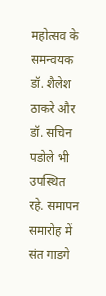महोत्सव के समन्वयक डॉ. शैलेश ठाकरे और डॉ. सचिन पडोले भी उपस्थित रहे. समापन समारोह में संत गाडगे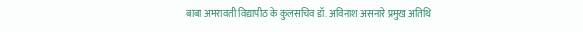बाबा अमरावती विद्यापीठ के कुलसचिव डॉ. अविनाश असनारे प्रमुख अतिथि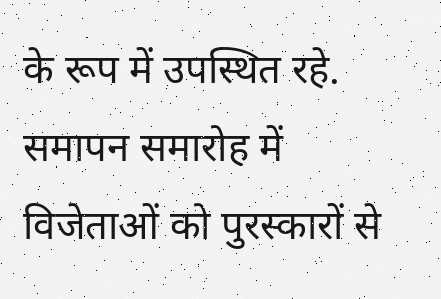के रूप में उपस्थित रहे. समापन समारोह में विजेताओं को पुरस्कारों से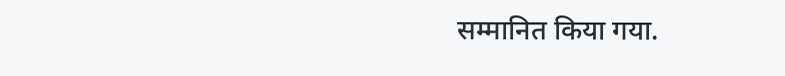सम्मानित किया गया.